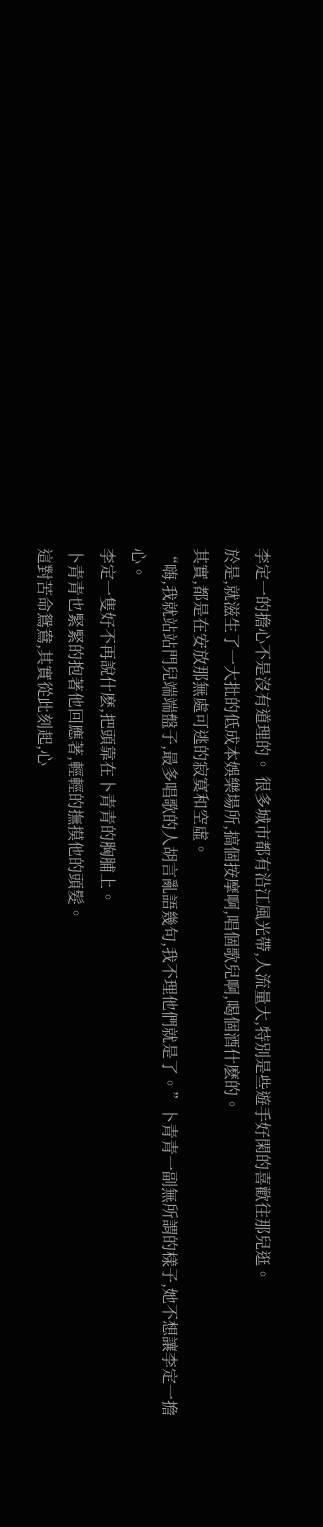李定一的擔心不是沒有道理的。 很多城市都有沿江風光帶,人流量大,特別是些遊手好閑的喜歡往那兒逛。
於是,就滋生了一大批的低成本娛樂場所,搞個按摩啊,唱個歌兒啊,喝個酒什麽的。
其實,都是在安放那無處可逃的寂寞和空虛。
“嗨,我就站站門兒端端盤子,最多唱歌的人胡言亂語幾句,我不理他們就是了。”卜青青一副無所謂的樣子,她不想讓李定一擔心。
李定一隻好不再說什麽,把頭靠在卜青青的胸脯上。
卜青青也緊緊的抱著他回應著,輕輕的撫摸他的頭髮。
這對苦命鴛鴦,其實從此刻起,心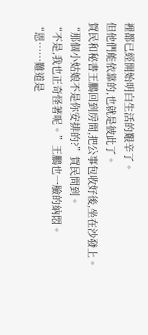裡都已經開始明白生活的艱辛了。
但他們能依靠的,也就是彼此了。
賀民和秘書王鵬回到房間,把公事包收好後,坐在沙發上。
“那個小姑娘不是你安排的?”賀民問到。
“不是,我也正奇怪著呢。”王鵬也一臉的納悶。
“恩……難道是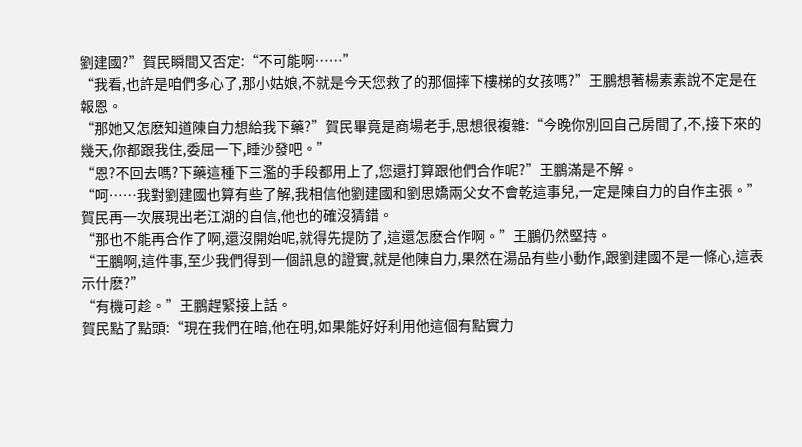劉建國?”賀民瞬間又否定:“不可能啊……”
“我看,也許是咱們多心了,那小姑娘,不就是今天您救了的那個摔下樓梯的女孩嗎?”王鵬想著楊素素說不定是在報恩。
“那她又怎麽知道陳自力想給我下藥?”賀民畢竟是商場老手,思想很複雜:“今晚你別回自己房間了,不,接下來的幾天,你都跟我住,委屈一下,睡沙發吧。”
“恩?不回去嗎?下藥這種下三濫的手段都用上了,您還打算跟他們合作呢?”王鵬滿是不解。
“呵……我對劉建國也算有些了解,我相信他劉建國和劉思嬌兩父女不會乾這事兒,一定是陳自力的自作主張。”賀民再一次展現出老江湖的自信,他也的確沒猜錯。
“那也不能再合作了啊,還沒開始呢,就得先提防了,這還怎麽合作啊。”王鵬仍然堅持。
“王鵬啊,這件事,至少我們得到一個訊息的證實,就是他陳自力,果然在湯品有些小動作,跟劉建國不是一條心,這表示什麽?”
“有機可趁。”王鵬趕緊接上話。
賀民點了點頭:“現在我們在暗,他在明,如果能好好利用他這個有點實力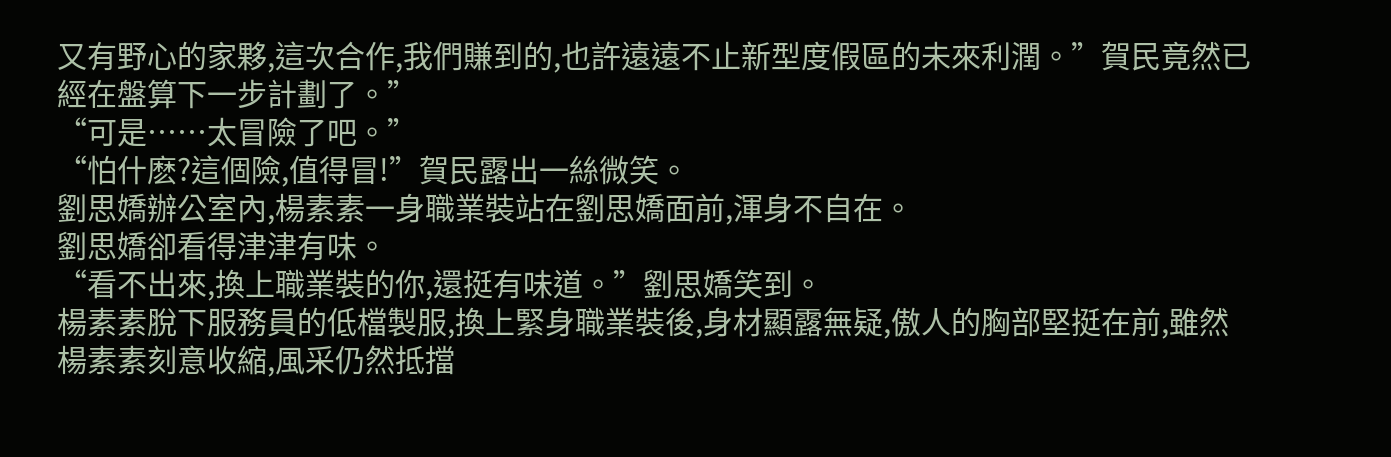又有野心的家夥,這次合作,我們賺到的,也許遠遠不止新型度假區的未來利潤。”賀民竟然已經在盤算下一步計劃了。”
“可是……太冒險了吧。”
“怕什麽?這個險,值得冒!”賀民露出一絲微笑。
劉思嬌辦公室內,楊素素一身職業裝站在劉思嬌面前,渾身不自在。
劉思嬌卻看得津津有味。
“看不出來,換上職業裝的你,還挺有味道。”劉思嬌笑到。
楊素素脫下服務員的低檔製服,換上緊身職業裝後,身材顯露無疑,傲人的胸部堅挺在前,雖然楊素素刻意收縮,風采仍然抵擋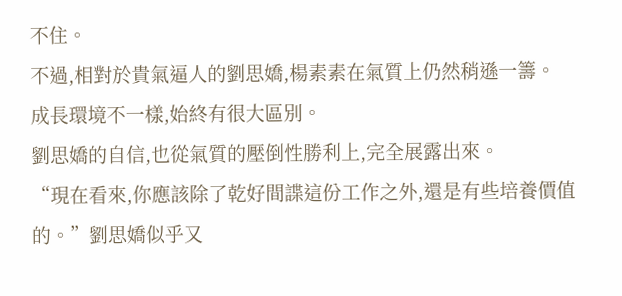不住。
不過,相對於貴氣逼人的劉思嬌,楊素素在氣質上仍然稍遜一籌。
成長環境不一樣,始終有很大區別。
劉思嬌的自信,也從氣質的壓倒性勝利上,完全展露出來。
“現在看來,你應該除了乾好間諜這份工作之外,還是有些培養價值的。”劉思嬌似乎又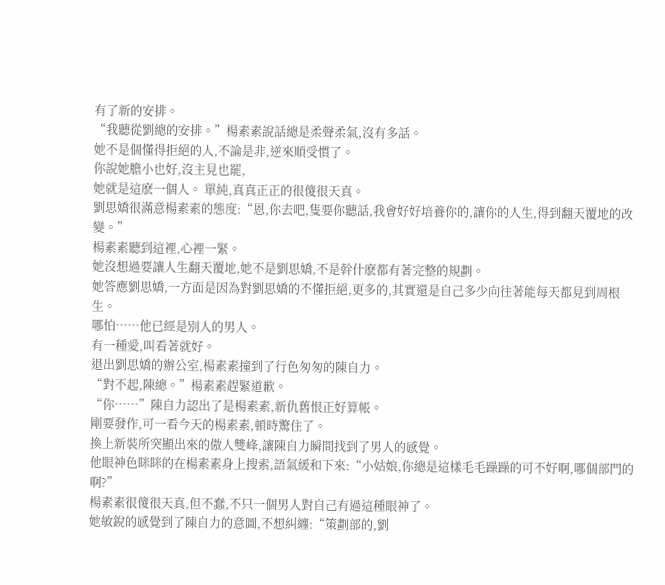有了新的安排。
“我聽從劉總的安排。”楊素素說話總是柔聲柔氣,沒有多話。
她不是個懂得拒絕的人,不論是非,逆來順受慣了。
你說她膽小也好,沒主見也罷,
她就是這麽一個人。 單純,真真正正的很傻很天真。
劉思嬌很滿意楊素素的態度:“恩,你去吧,隻要你聽話,我會好好培養你的,讓你的人生,得到翻天覆地的改變。”
楊素素聽到這裡,心裡一緊。
她沒想過要讓人生翻天覆地,她不是劉思嬌,不是幹什麽都有著完整的規劃。
她答應劉思嬌,一方面是因為對劉思嬌的不懂拒絕,更多的,其實還是自己多少向往著能每天都見到周根生。
哪怕……他已經是別人的男人。
有一種愛,叫看著就好。
退出劉思嬌的辦公室,楊素素撞到了行色匆匆的陳自力。
“對不起,陳總。”楊素素趕緊道歉。
“你……”陳自力認出了是楊素素,新仇舊恨正好算帳。
剛要發作,可一看今天的楊素素,頓時驚住了。
換上新裝所突顯出來的傲人雙峰,讓陳自力瞬間找到了男人的感覺。
他眼神色眯眯的在楊素素身上搜索,語氣緩和下來:“小姑娘,你總是這樣毛毛躁躁的可不好啊,哪個部門的啊?”
楊素素很傻很天真,但不蠢,不只一個男人對自己有過這種眼神了。
她敏銳的感覺到了陳自力的意圖,不想糾纏:“策劃部的,劉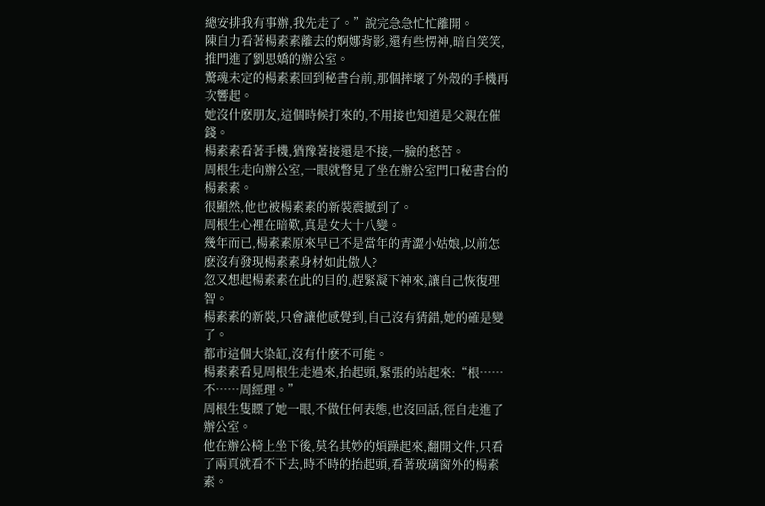總安排我有事辦,我先走了。”說完急急忙忙離開。
陳自力看著楊素素離去的婀娜背影,還有些愣神,暗自笑笑,推門進了劉思嬌的辦公室。
驚魂未定的楊素素回到秘書台前,那個摔壞了外殼的手機再次響起。
她沒什麽朋友,這個時候打來的,不用接也知道是父親在催錢。
楊素素看著手機,猶豫著接還是不接,一臉的愁苦。
周根生走向辦公室,一眼就瞥見了坐在辦公室門口秘書台的楊素素。
很顯然,他也被楊素素的新裝震撼到了。
周根生心裡在暗歎,真是女大十八變。
幾年而已,楊素素原來早已不是當年的青澀小姑娘,以前怎麽沒有發現楊素素身材如此傲人?
忽又想起楊素素在此的目的,趕緊凝下神來,讓自己恢復理智。
楊素素的新裝,只會讓他感覺到,自己沒有猜錯,她的確是變了。
都市這個大染缸,沒有什麽不可能。
楊素素看見周根生走過來,抬起頭,緊張的站起來:“根……不……周經理。”
周根生隻瞟了她一眼,不做任何表態,也沒回話,徑自走進了辦公室。
他在辦公椅上坐下後,莫名其妙的煩躁起來,翻開文件,只看了兩頁就看不下去,時不時的抬起頭,看著玻璃窗外的楊素素。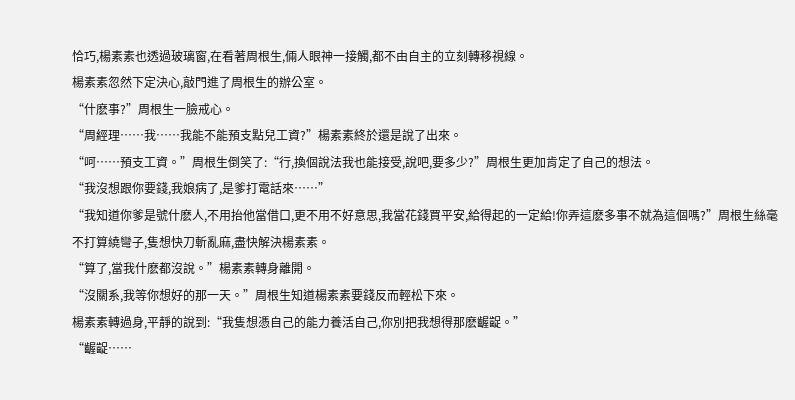恰巧,楊素素也透過玻璃窗,在看著周根生,倆人眼神一接觸,都不由自主的立刻轉移視線。
楊素素忽然下定決心,敲門進了周根生的辦公室。
“什麽事?”周根生一臉戒心。
“周經理……我……我能不能預支點兒工資?”楊素素終於還是說了出來。
“呵……預支工資。”周根生倒笑了:“行,換個說法我也能接受,說吧,要多少?”周根生更加肯定了自己的想法。
“我沒想跟你要錢,我娘病了,是爹打電話來……”
“我知道你爹是號什麽人,不用抬他當借口,更不用不好意思,我當花錢買平安,給得起的一定給!你弄這麽多事不就為這個嗎?”周根生絲毫不打算繞彎子,隻想快刀斬亂麻,盡快解決楊素素。
“算了,當我什麽都沒說。”楊素素轉身離開。
“沒關系,我等你想好的那一天。”周根生知道楊素素要錢反而輕松下來。
楊素素轉過身,平靜的說到:“我隻想憑自己的能力養活自己,你別把我想得那麽齷齪。”
“齷齪……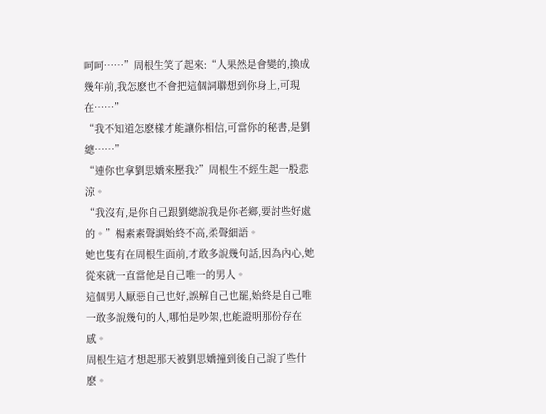呵呵……”周根生笑了起來:“人果然是會變的,換成幾年前,我怎麽也不會把這個詞聯想到你身上,可現在……”
“我不知道怎麽樣才能讓你相信,可當你的秘書,是劉總……”
“連你也拿劉思嬌來壓我?”周根生不經生起一股悲涼。
“我沒有,是你自己跟劉總說我是你老鄉,要討些好處的。”楊素素聲調始終不高,柔聲細語。
她也隻有在周根生面前,才敢多說幾句話,因為內心,她從來就一直當他是自己唯一的男人。
這個男人厭惡自己也好,誤解自己也罷,始終是自己唯一敢多說幾句的人,哪怕是吵架,也能證明那份存在感。
周根生這才想起那天被劉思嬌撞到後自己說了些什麽。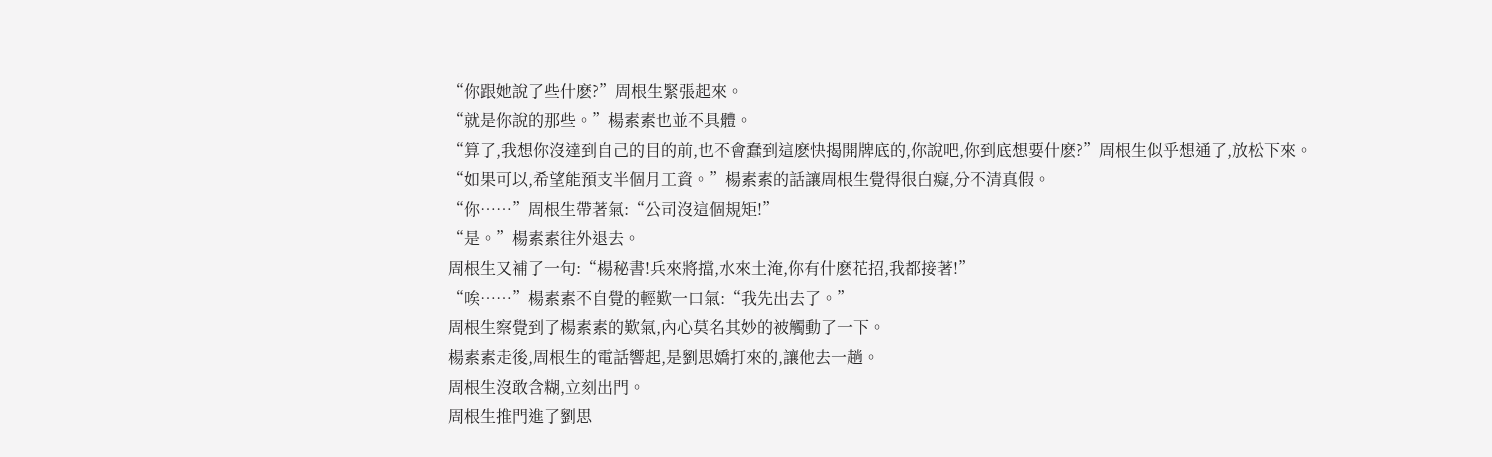“你跟她說了些什麽?”周根生緊張起來。
“就是你說的那些。”楊素素也並不具體。
“算了,我想你沒達到自己的目的前,也不會蠢到這麽快揭開牌底的,你說吧,你到底想要什麽?”周根生似乎想通了,放松下來。
“如果可以,希望能預支半個月工資。”楊素素的話讓周根生覺得很白癡,分不清真假。
“你……”周根生帶著氣:“公司沒這個規矩!”
“是。”楊素素往外退去。
周根生又補了一句:“楊秘書!兵來將擋,水來土淹,你有什麽花招,我都接著!”
“唉……”楊素素不自覺的輕歎一口氣:“我先出去了。”
周根生察覺到了楊素素的歎氣,內心莫名其妙的被觸動了一下。
楊素素走後,周根生的電話響起,是劉思嬌打來的,讓他去一趟。
周根生沒敢含糊,立刻出門。
周根生推門進了劉思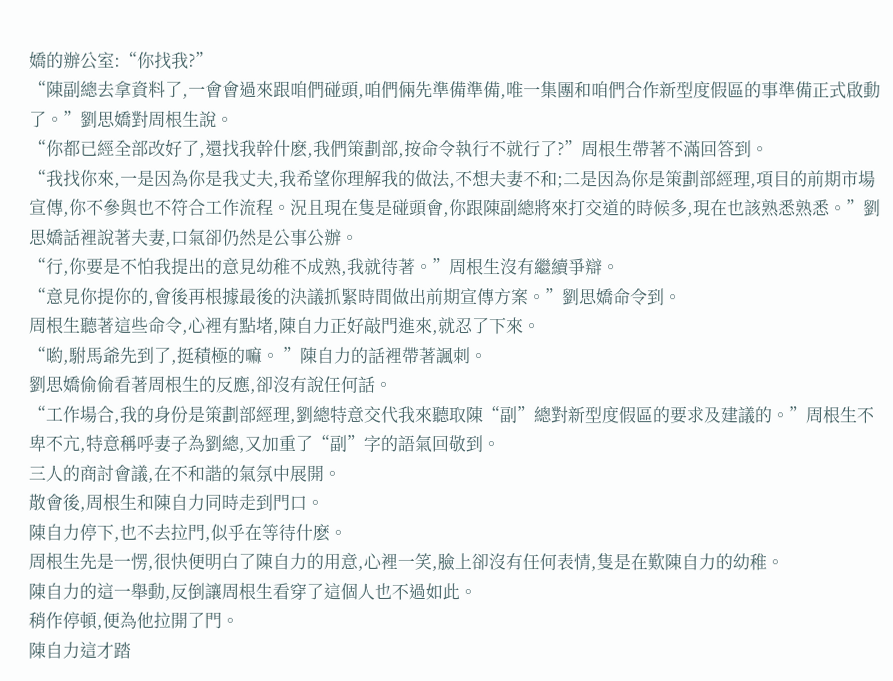嬌的辦公室:“你找我?”
“陳副總去拿資料了,一會會過來跟咱們碰頭,咱們倆先準備準備,唯一集團和咱們合作新型度假區的事準備正式啟動了。”劉思嬌對周根生說。
“你都已經全部改好了,還找我幹什麽,我們策劃部,按命令執行不就行了?”周根生帶著不滿回答到。
“我找你來,一是因為你是我丈夫,我希望你理解我的做法,不想夫妻不和;二是因為你是策劃部經理,項目的前期市場宣傳,你不參與也不符合工作流程。況且現在隻是碰頭會,你跟陳副總將來打交道的時候多,現在也該熟悉熟悉。”劉思嬌話裡說著夫妻,口氣卻仍然是公事公辦。
“行,你要是不怕我提出的意見幼稚不成熟,我就待著。”周根生沒有繼續爭辯。
“意見你提你的,會後再根據最後的決議抓緊時間做出前期宣傳方案。”劉思嬌命令到。
周根生聽著這些命令,心裡有點堵,陳自力正好敲門進來,就忍了下來。
“喲,駙馬爺先到了,挺積極的嘛。 ”陳自力的話裡帶著諷刺。
劉思嬌偷偷看著周根生的反應,卻沒有說任何話。
“工作場合,我的身份是策劃部經理,劉總特意交代我來聽取陳“副”總對新型度假區的要求及建議的。”周根生不卑不亢,特意稱呼妻子為劉總,又加重了“副”字的語氣回敬到。
三人的商討會議,在不和諧的氣氛中展開。
散會後,周根生和陳自力同時走到門口。
陳自力停下,也不去拉門,似乎在等待什麽。
周根生先是一愣,很快便明白了陳自力的用意,心裡一笑,臉上卻沒有任何表情,隻是在歎陳自力的幼稚。
陳自力的這一舉動,反倒讓周根生看穿了這個人也不過如此。
稍作停頓,便為他拉開了門。
陳自力這才踏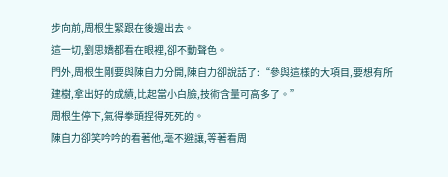步向前,周根生緊跟在後邊出去。
這一切,劉思嬌都看在眼裡,卻不動聲色。
門外,周根生剛要與陳自力分開,陳自力卻說話了:“參與這樣的大項目,要想有所建樹,拿出好的成績,比起當小白臉,技術含量可高多了。”
周根生停下,氣得拳頭捏得死死的。
陳自力卻笑吟吟的看著他,毫不避讓,等著看周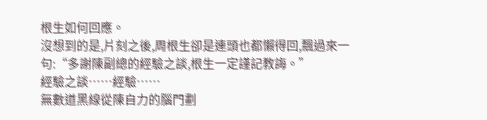根生如何回應。
沒想到的是,片刻之後,周根生卻是連頭也都懶得回,飄過來一句:“多謝陳副總的經驗之談,根生一定謹記教誨。”
經驗之談……經驗……
無數道黑線從陳自力的腦門劃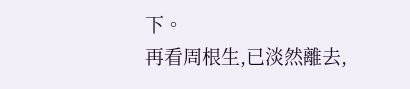下。
再看周根生,已淡然離去,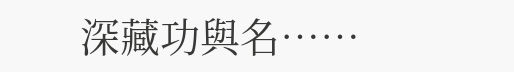深藏功與名……